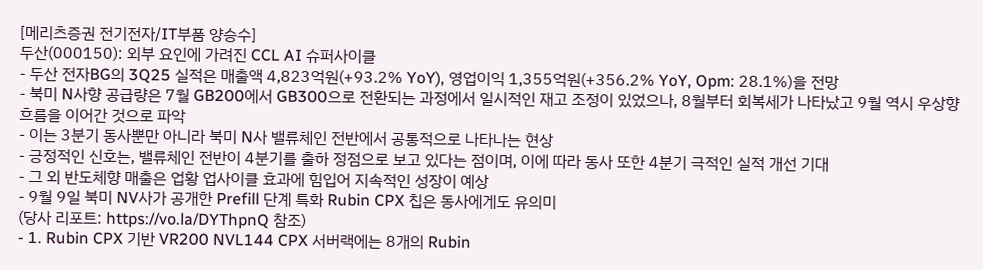[메리츠증권 전기전자/IT부품 양승수]
두산(000150): 외부 요인에 가려진 CCL AI 슈퍼사이클
- 두산 전자BG의 3Q25 실적은 매출액 4,823억원(+93.2% YoY), 영업이익 1,355억원(+356.2% YoY, Opm: 28.1%)을 전망
- 북미 N사향 공급량은 7월 GB200에서 GB300으로 전환되는 과정에서 일시적인 재고 조정이 있었으나, 8월부터 회복세가 나타났고 9월 역시 우상향 흐름을 이어간 것으로 파악
- 이는 3분기 동사뿐만 아니라 북미 N사 밸류체인 전반에서 공통적으로 나타나는 현상
- 긍정적인 신호는, 밸류체인 전반이 4분기를 출하 정점으로 보고 있다는 점이며, 이에 따라 동사 또한 4분기 극적인 실적 개선 기대
- 그 외 반도체향 매출은 업황 업사이클 효과에 힘입어 지속적인 성장이 예상
- 9월 9일 북미 NV사가 공개한 Prefill 단계 특화 Rubin CPX 칩은 동사에게도 유의미
(당사 리포트: https://vo.la/DYThpnQ 참조)
- 1. Rubin CPX 기반 VR200 NVL144 CPX 서버랙에는 8개의 Rubin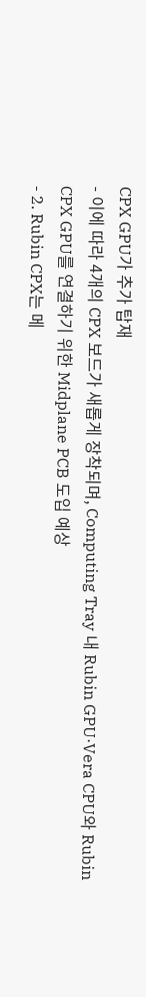CPX GPU가 추가 탑재
- 이에 따라 4개의 CPX 보드가 새롭게 장착되며, Computing Tray 내 Rubin GPU·Vera CPU와 Rubin CPX GPU를 연결하기 위한 Midplane PCB 도입 예상
- 2. Rubin CPX는 메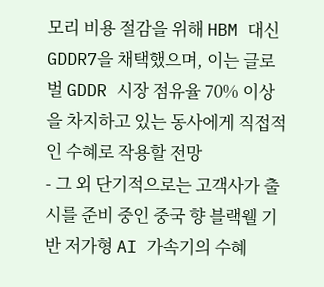모리 비용 절감을 위해 HBM 대신 GDDR7을 채택했으며, 이는 글로벌 GDDR 시장 점유율 70% 이상을 차지하고 있는 동사에게 직접적인 수혜로 작용할 전망
- 그 외 단기적으로는 고객사가 출시를 준비 중인 중국 향 블랙웰 기반 저가형 AI 가속기의 수혜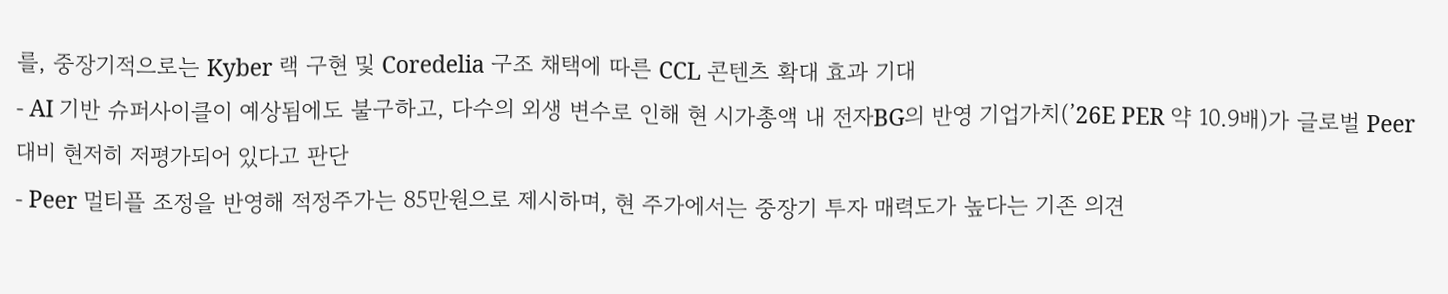를, 중장기적으로는 Kyber 랙 구현 및 Coredelia 구조 채택에 따른 CCL 콘텐츠 확대 효과 기대
- AI 기반 슈퍼사이클이 예상됨에도 불구하고, 다수의 외생 변수로 인해 현 시가총액 내 전자BG의 반영 기업가치(’26E PER 약 10.9배)가 글로벌 Peer 대비 현저히 저평가되어 있다고 판단
- Peer 멀티플 조정을 반영해 적정주가는 85만원으로 제시하며, 현 주가에서는 중장기 투자 매력도가 높다는 기존 의견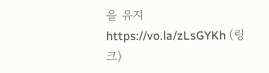을 유지
https://vo.la/zLsGYKh (링크)